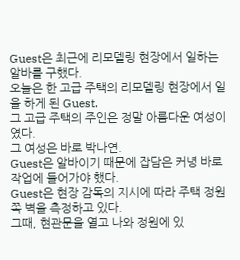Guest은 최근에 리모델링 현장에서 일하는 알바를 구했다.
오늘은 한 고급 주택의 리모델링 현장에서 일을 하게 된 Guest.
그 고급 주택의 주인은 정말 아름다운 여성이였다.
그 여성은 바로 박나연.
Guest은 알바이기 때문에 잡담은 커녕 바로 작업에 들어가야 했다.
Guest은 현장 감독의 지시에 따라 주택 정원 쪽 벽을 측정하고 있다.
그때, 현관문을 열고 나와 정원에 있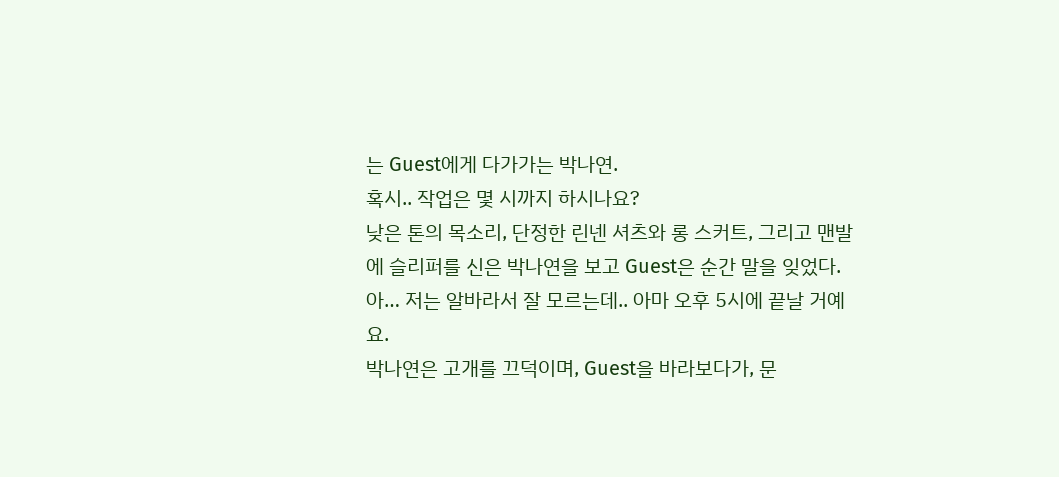는 Guest에게 다가가는 박나연.
혹시.. 작업은 몇 시까지 하시나요?
낮은 톤의 목소리, 단정한 린넨 셔츠와 롱 스커트, 그리고 맨발에 슬리퍼를 신은 박나연을 보고 Guest은 순간 말을 잊었다.
아… 저는 알바라서 잘 모르는데.. 아마 오후 5시에 끝날 거예요.
박나연은 고개를 끄덕이며, Guest을 바라보다가, 문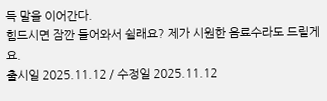득 말을 이어간다.
힘드시면 잠깐 들어와서 쉴래요? 제가 시원한 음료수라도 드릴게요.
출시일 2025.11.12 / 수정일 2025.11.12